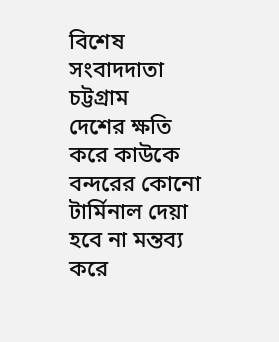বিশেষ সংবাদদাতা চট্টগ্রাম
দেশের ক্ষতি করে কাউকে বন্দরের কোনো টার্মিনাল দেয়া হবে না মন্তব্য করে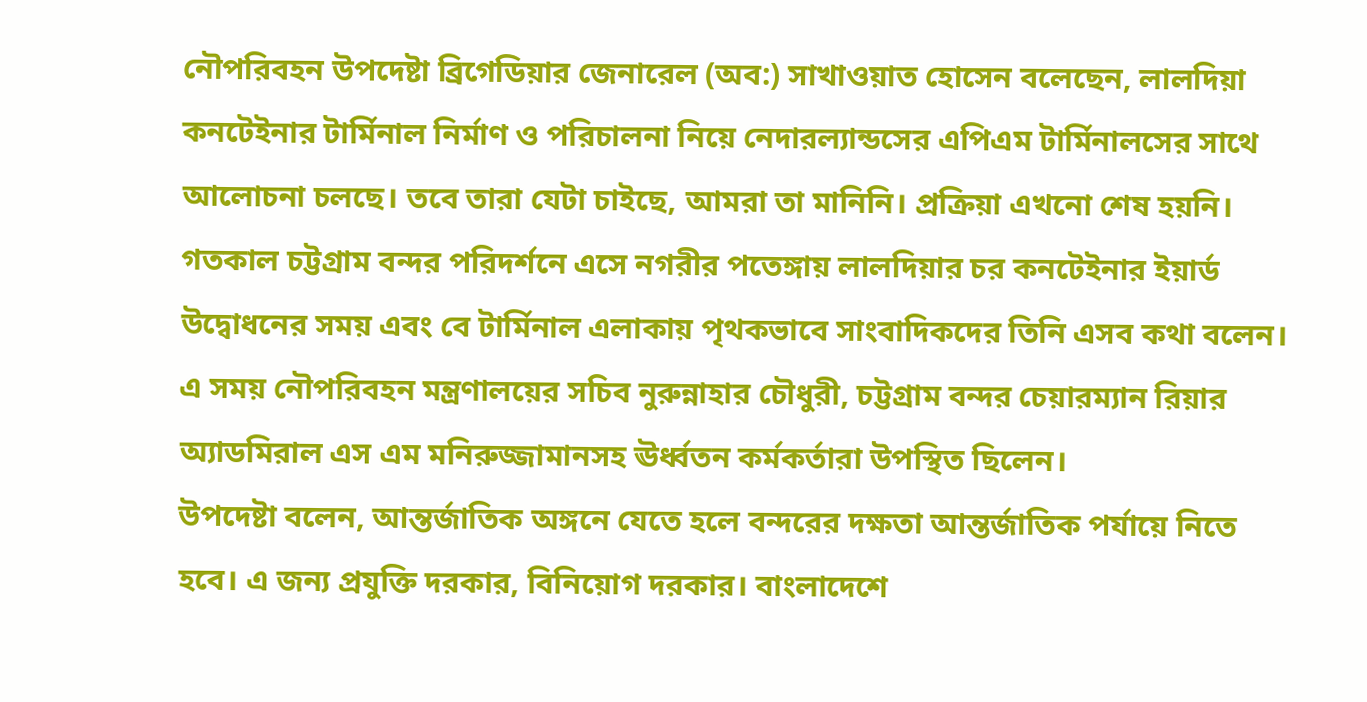নৌপরিবহন উপদেষ্টা ব্রিগেডিয়ার জেনারেল (অব:) সাখাওয়াত হোসেন বলেছেন, লালদিয়া কনটেইনার টার্মিনাল নির্মাণ ও পরিচালনা নিয়ে নেদারল্যান্ডসের এপিএম টার্মিনালসের সাথে আলোচনা চলছে। তবে তারা যেটা চাইছে, আমরা তা মানিনি। প্রক্রিয়া এখনো শেষ হয়নি।
গতকাল চট্টগ্রাম বন্দর পরিদর্শনে এসে নগরীর পতেঙ্গায় লালদিয়ার চর কনটেইনার ইয়ার্ড উদ্বোধনের সময় এবং বে টার্মিনাল এলাকায় পৃথকভাবে সাংবাদিকদের তিনি এসব কথা বলেন। এ সময় নৌপরিবহন মন্ত্রণালয়ের সচিব নুরুন্নাহার চৌধুরী, চট্টগ্রাম বন্দর চেয়ারম্যান রিয়ার অ্যাডমিরাল এস এম মনিরুজ্জামানসহ ঊর্ধ্বতন কর্মকর্তারা উপস্থিত ছিলেন।
উপদেষ্টা বলেন, আন্তর্জাতিক অঙ্গনে যেতে হলে বন্দরের দক্ষতা আন্তর্জাতিক পর্যায়ে নিতে হবে। এ জন্য প্রযুক্তি দরকার, বিনিয়োগ দরকার। বাংলাদেশে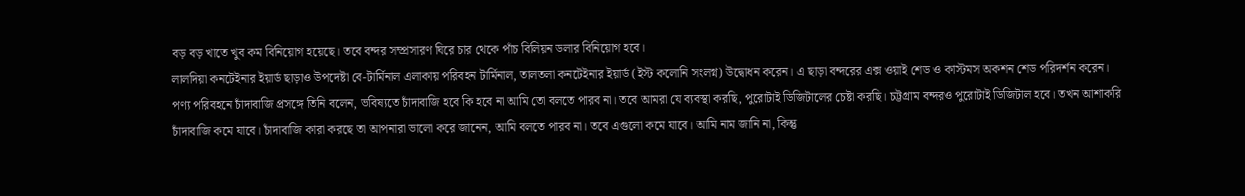বড় বড় খাতে খুব কম বিনিয়োগ হয়েছে। তবে বন্দর সম্প্রসারণ ঘিরে চার থেকে পাঁচ বিলিয়ন ডলার বিনিয়োগ হবে।
লালদিয়া কনটেইনার ইয়ার্ড ছাড়াও উপদেষ্টা বে-টার্মিনাল এলাকায় পরিবহন টার্মিনাল, তালতলা কনটেইনার ইয়ার্ড (ইস্ট কলোনি সংলগ্ন) উদ্বোধন করেন। এ ছাড়া বন্দরের এক্স ওয়াই শেড ও কাস্টমস অকশন শেড পরিদর্শন করেন।
পণ্য পরিবহনে চাঁদাবাজি প্রসঙ্গে তিনি বলেন, ভবিষ্যতে চাঁদাবাজি হবে কি হবে না আমি তো বলতে পারব না। তবে আমরা যে ব্যবস্থা করছি, পুরোটাই ডিজিটালের চেষ্টা করছি। চট্টগ্রাম বন্দরও পুরোটাই ডিজিটাল হবে। তখন আশাকরি চাঁদাবাজি কমে যাবে। চাঁদাবাজি কারা করছে তা আপনারা ভালো করে জানেন, আমি বলতে পারব না। তবে এগুলো কমে যাবে। আমি নাম জানি না, কিন্তু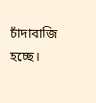চাঁদাবাজি হচ্ছে।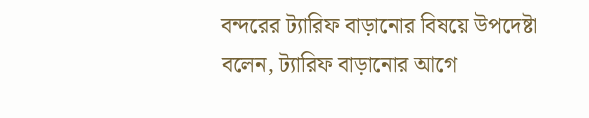বন্দরের ট্যারিফ বাড়ানোর বিষয়ে উপদেষ্টা বলেন, ট্যারিফ বাড়ানোর আগে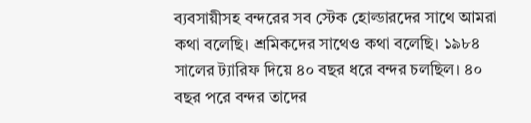ব্যবসায়ীসহ বন্দরের সব স্টেক হোল্ডারদের সাথে আমরা কথা বলেছি। শ্রমিকদের সাথেও কথা বলেছি। ১৯৮৪ সালের ট্যারিফ দিয়ে ৪০ বছর ধরে বন্দর চলছিল। ৪০ বছর পরে বন্দর তাদের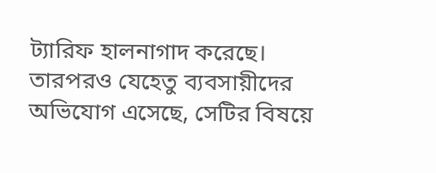ট্যারিফ হালনাগাদ করেছে। তারপরও যেহেতু ব্যবসায়ীদের অভিযোগ এসেছে, সেটির বিষয়ে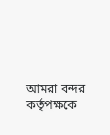আমরা বন্দর কর্তৃপক্ষকে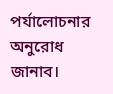পর্যালোচনার অনুরোধ জানাব।